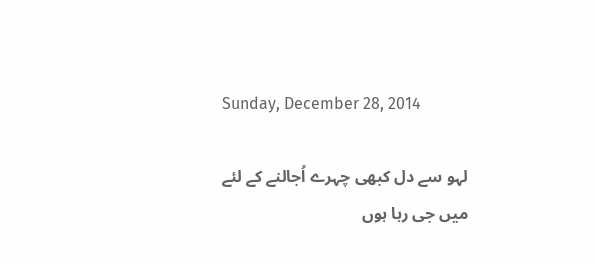Sunday, December 28, 2014

لہو سے دل کبھی چہرے اُجالنے کے لئے
میں جی رہا ہوں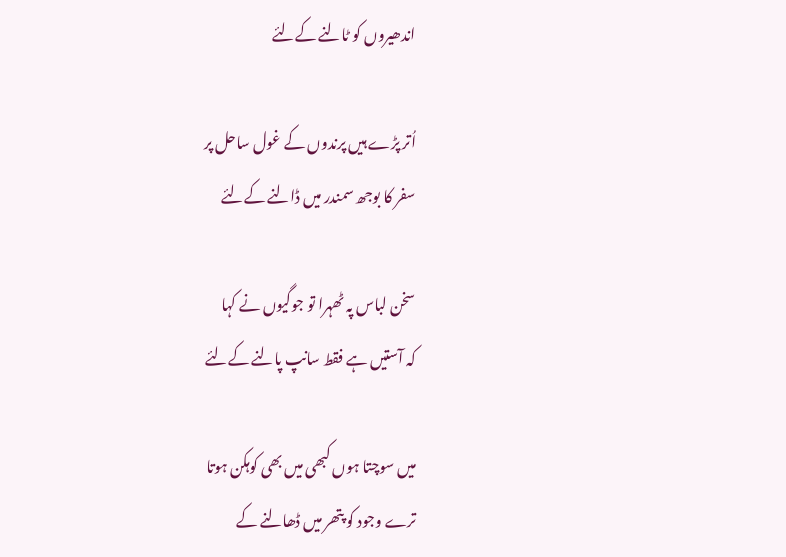اندھیروں کو ٹالنے کےلئے

اُتر پڑے ہیں پرندوں کے غول ساحل پر
سفر کا بوجھ سمندر میں ڈالنے کےلئے

سخن لباس پہ ٹھہرا تو جوگیوں نے کہا
کہ آستیں ہے فقط سانپ پالنے کےلئے

میں سوچتا ہوں کبھی میں بھی کوہکن ہوتا
ترے وجود کو پتھر میں ڈھالنے کے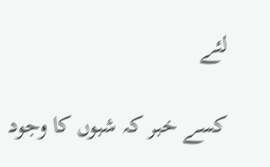لئے

کسے خبر کہ شبوں کا وجود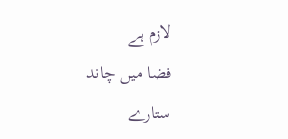لازم ہے
فضا میں چاند ستارے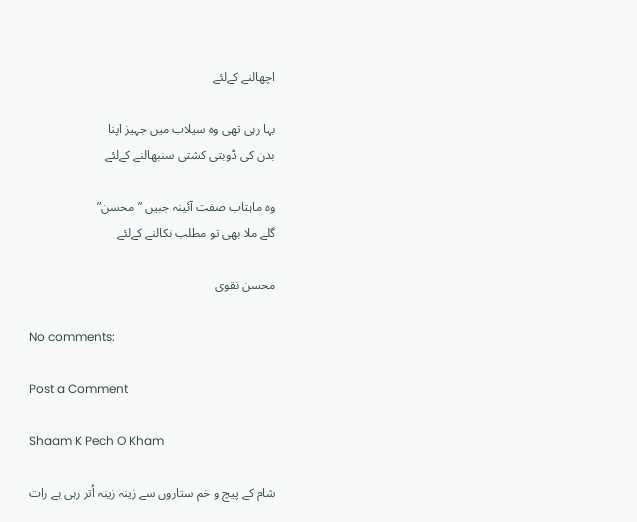اچھالنے کےلئے

بہا رہی تھی وہ سیلاب میں جہیز اپنا
بدن کی ڈوبتی کشتی سنبھالنے کےلئے

وہ ماہتاب صفت آئینہ جبیں ”محسن”
گلے ملا بھی تو مطلب نکالنے کےلئے

محسن نقوی

No comments:

Post a Comment

Shaam K Pech O Kham

شام کے پیچ و خم ستاروں سے زینہ زینہ اُتر رہی ہے رات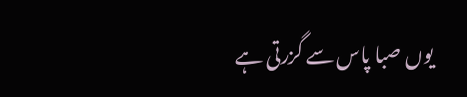یوں صبا پاس سے گزرتی ہے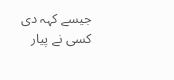جیسے کہہ دی کسی نے پیار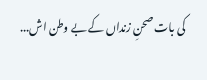کی بات صحنِ زنداں کے بے وطن اش...